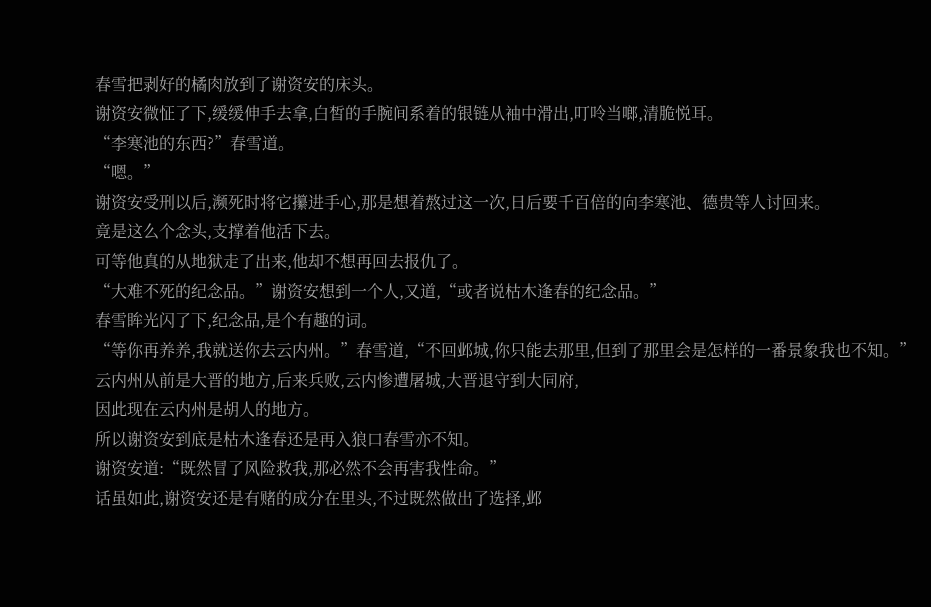春雪把剥好的橘肉放到了谢资安的床头。
谢资安微怔了下,缓缓伸手去拿,白皙的手腕间系着的银链从袖中滑出,叮呤当啷,清脆悦耳。
“李寒池的东西?”春雪道。
“嗯。”
谢资安受刑以后,濒死时将它攥进手心,那是想着熬过这一次,日后要千百倍的向李寒池、德贵等人讨回来。
竟是这么个念头,支撑着他活下去。
可等他真的从地狱走了出来,他却不想再回去报仇了。
“大难不死的纪念品。”谢资安想到一个人,又道,“或者说枯木逢春的纪念品。”
春雪眸光闪了下,纪念品,是个有趣的词。
“等你再养养,我就送你去云内州。”春雪道,“不回邺城,你只能去那里,但到了那里会是怎样的一番景象我也不知。”
云内州从前是大晋的地方,后来兵败,云内惨遭屠城,大晋退守到大同府,
因此现在云内州是胡人的地方。
所以谢资安到底是枯木逢春还是再入狼口春雪亦不知。
谢资安道:“既然冒了风险救我,那必然不会再害我性命。”
话虽如此,谢资安还是有赌的成分在里头,不过既然做出了选择,邺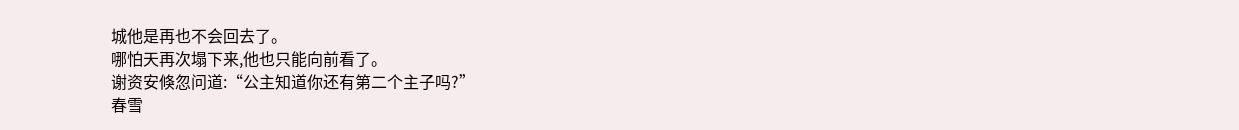城他是再也不会回去了。
哪怕天再次塌下来,他也只能向前看了。
谢资安倏忽问道:“公主知道你还有第二个主子吗?”
春雪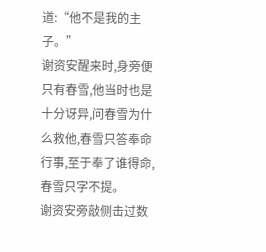道:“他不是我的主子。”
谢资安醒来时,身旁便只有春雪,他当时也是十分讶异,问春雪为什么救他,春雪只答奉命行事,至于奉了谁得命,春雪只字不提。
谢资安旁敲侧击过数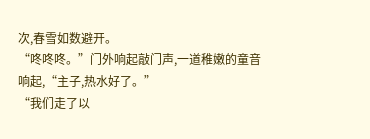次,春雪如数避开。
“咚咚咚。”门外响起敲门声,一道稚嫩的童音响起,“主子,热水好了。”
“我们走了以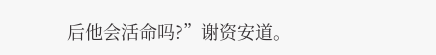后他会活命吗?”谢资安道。